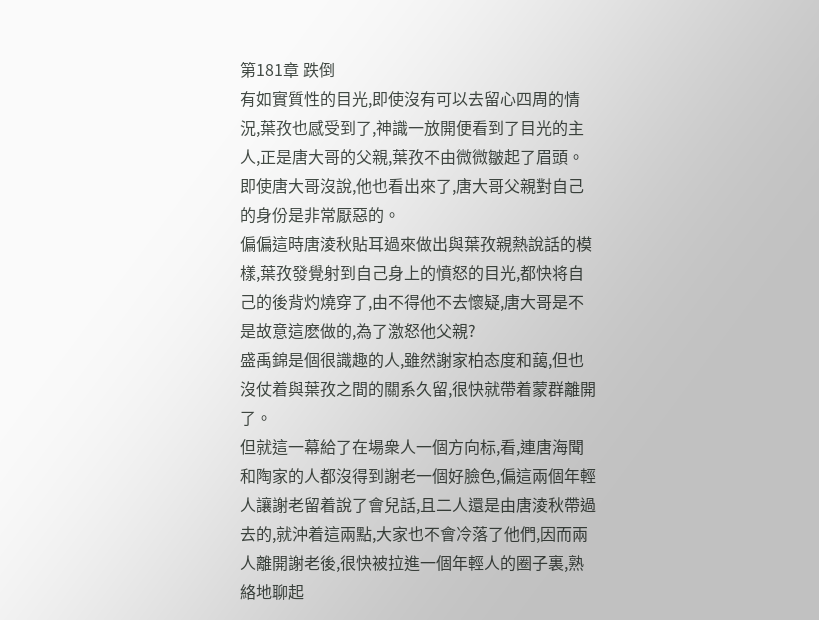第181章 跌倒
有如實質性的目光,即使沒有可以去留心四周的情況,葉孜也感受到了,神識一放開便看到了目光的主人,正是唐大哥的父親,葉孜不由微微皺起了眉頭。即使唐大哥沒說,他也看出來了,唐大哥父親對自己的身份是非常厭惡的。
偏偏這時唐淩秋貼耳過來做出與葉孜親熱說話的模樣,葉孜發覺射到自己身上的憤怒的目光,都快将自己的後背灼燒穿了,由不得他不去懷疑,唐大哥是不是故意這麽做的,為了激怒他父親?
盛禹錦是個很識趣的人,雖然謝家柏态度和藹,但也沒仗着與葉孜之間的關系久留,很快就帶着蒙群離開了。
但就這一幕給了在場衆人一個方向标,看,連唐海聞和陶家的人都沒得到謝老一個好臉色,偏這兩個年輕人讓謝老留着說了會兒話,且二人還是由唐淩秋帶過去的,就沖着這兩點,大家也不會冷落了他們,因而兩人離開謝老後,很快被拉進一個年輕人的圈子裏,熟絡地聊起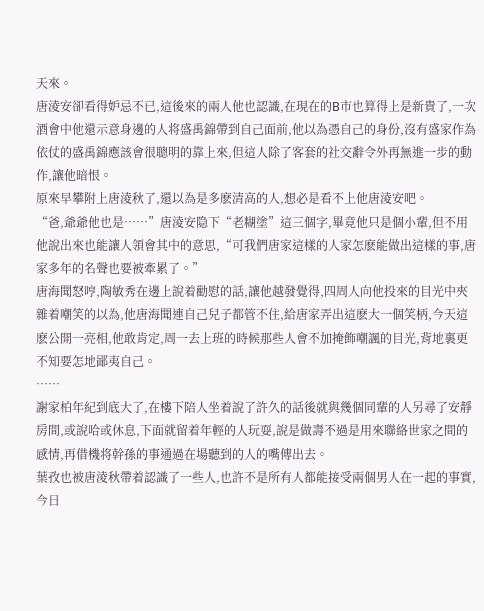天來。
唐淩安卻看得妒忌不已,這後來的兩人他也認識,在現在的B市也算得上是新貴了,一次酒會中他還示意身邊的人将盛禹錦帶到自己面前,他以為憑自己的身份,沒有盛家作為依仗的盛禹錦應該會很聰明的靠上來,但這人除了客套的社交辭令外再無進一步的動作,讓他暗恨。
原來早攀附上唐淩秋了,還以為是多麽清高的人,想必是看不上他唐淩安吧。
“爸,爺爺他也是……”唐淩安隐下“老糊塗”這三個字,畢竟他只是個小輩,但不用他說出來也能讓人領會其中的意思,“可我們唐家這樣的人家怎麽能做出這樣的事,唐家多年的名聲也要被牽累了。”
唐海聞怒哼,陶敏秀在邊上說着勸慰的話,讓他越發覺得,四周人向他投來的目光中夾雜着嘲笑的以為,他唐海聞連自己兒子都管不住,給唐家弄出這麽大一個笑柄,今天這麽公開一亮相,他敢肯定,周一去上班的時候那些人會不加掩飾嘲諷的目光,背地裏更不知要怎地鄙夷自己。
……
謝家柏年紀到底大了,在樓下陪人坐着說了許久的話後就與幾個同輩的人另尋了安靜房間,或說哈或休息,下面就留着年輕的人玩耍,說是做壽不過是用來聯絡世家之間的感情,再借機将幹孫的事通過在場聽到的人的嘴傳出去。
葉孜也被唐淩秋帶着認識了一些人,也許不是所有人都能接受兩個男人在一起的事實,今日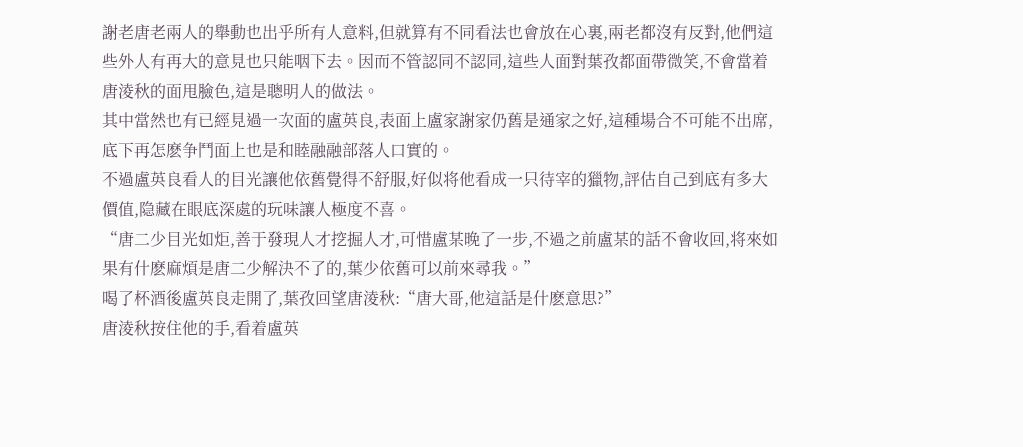謝老唐老兩人的舉動也出乎所有人意料,但就算有不同看法也會放在心裏,兩老都沒有反對,他們這些外人有再大的意見也只能咽下去。因而不管認同不認同,這些人面對葉孜都面帶微笑,不會當着唐淩秋的面甩臉色,這是聰明人的做法。
其中當然也有已經見過一次面的盧英良,表面上盧家謝家仍舊是通家之好,這種場合不可能不出席,底下再怎麽争鬥面上也是和睦融融部落人口實的。
不過盧英良看人的目光讓他依舊覺得不舒服,好似将他看成一只待宰的獵物,評估自己到底有多大價值,隐藏在眼底深處的玩味讓人極度不喜。
“唐二少目光如炬,善于發現人才挖掘人才,可惜盧某晚了一步,不過之前盧某的話不會收回,将來如果有什麽麻煩是唐二少解決不了的,葉少依舊可以前來尋我。”
喝了杯酒後盧英良走開了,葉孜回望唐淩秋:“唐大哥,他這話是什麽意思?”
唐淩秋按住他的手,看着盧英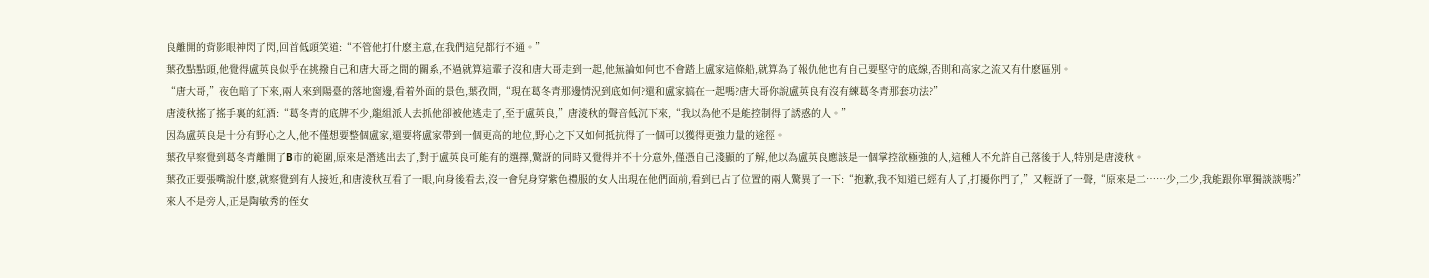良離開的背影眼神閃了閃,回首低頭笑道:“不管他打什麽主意,在我們這兒都行不通。”
葉孜點點頭,他覺得盧英良似乎在挑撥自己和唐大哥之間的關系,不過就算這輩子沒和唐大哥走到一起,他無論如何也不會踏上盧家這條船,就算為了報仇他也有自己要堅守的底線,否則和高家之流又有什麽區別。
“唐大哥,”夜色暗了下來,兩人來到陽臺的落地窗邊,看着外面的景色,葉孜問,“現在葛冬青那邊情況到底如何?還和盧家搞在一起嗎?唐大哥你說盧英良有沒有練葛冬青那套功法?”
唐淩秋搖了搖手裏的紅酒:“葛冬青的底牌不少,龍組派人去抓他卻被他逃走了,至于盧英良,”唐淩秋的聲音低沉下來,“我以為他不是能控制得了誘惑的人。”
因為盧英良是十分有野心之人,他不僅想要整個盧家,還要将盧家帶到一個更高的地位,野心之下又如何抵抗得了一個可以獲得更強力量的途徑。
葉孜早察覺到葛冬青離開了B市的範圍,原來是潛逃出去了,對于盧英良可能有的選擇,驚訝的同時又覺得并不十分意外,僅憑自己淺顯的了解,他以為盧英良應該是一個掌控欲極強的人,這種人不允許自己落後于人,特別是唐淩秋。
葉孜正要張嘴說什麽,就察覺到有人接近,和唐淩秋互看了一眼,向身後看去,沒一會兒身穿紫色禮服的女人出現在他們面前,看到已占了位置的兩人驚異了一下:“抱歉,我不知道已經有人了,打擾你門了,”又輕訝了一聲,“原來是二……少,二少,我能跟你單獨談談嗎?”
來人不是旁人,正是陶敏秀的侄女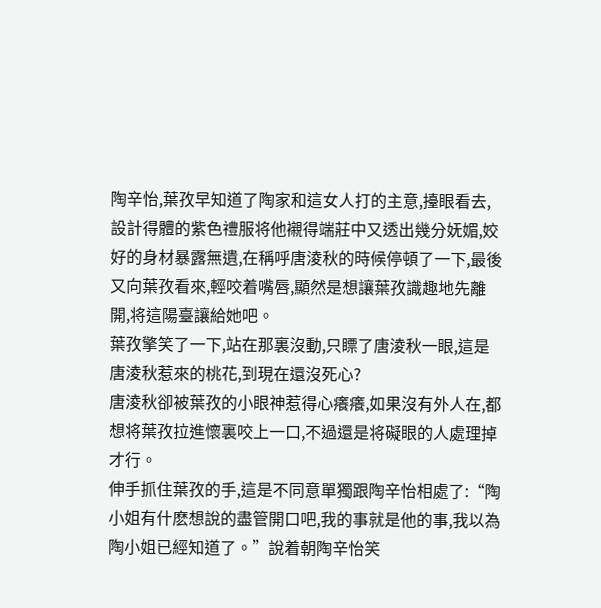陶辛怡,葉孜早知道了陶家和這女人打的主意,擡眼看去,設計得體的紫色禮服将他襯得端莊中又透出幾分妩媚,姣好的身材暴露無遺,在稱呼唐淩秋的時候停頓了一下,最後又向葉孜看來,輕咬着嘴唇,顯然是想讓葉孜識趣地先離開,将這陽臺讓給她吧。
葉孜擎笑了一下,站在那裏沒動,只瞟了唐淩秋一眼,這是唐淩秋惹來的桃花,到現在還沒死心?
唐淩秋卻被葉孜的小眼神惹得心癢癢,如果沒有外人在,都想将葉孜拉進懷裏咬上一口,不過還是将礙眼的人處理掉才行。
伸手抓住葉孜的手,這是不同意單獨跟陶辛怡相處了:“陶小姐有什麽想說的盡管開口吧,我的事就是他的事,我以為陶小姐已經知道了。”說着朝陶辛怡笑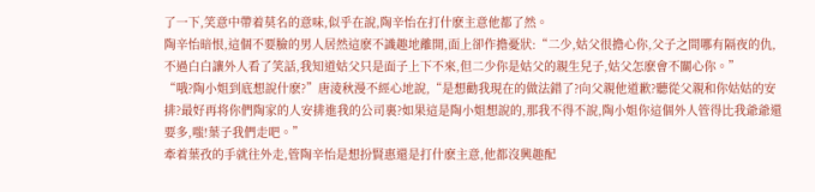了一下,笑意中帶着莫名的意味,似乎在說,陶辛怡在打什麽主意他都了然。
陶辛怡暗恨,這個不要臉的男人居然這麽不識趣地離開,面上卻作擔憂狀:“二少,姑父很擔心你,父子之間哪有隔夜的仇,不過白白讓外人看了笑話,我知道姑父只是面子上下不來,但二少你是姑父的親生兒子,姑父怎麽會不關心你。”
“哦?陶小姐到底想說什麽?”唐淩秋漫不經心地說,“是想勸我現在的做法錯了?向父親他道歉?聽從父親和你姑姑的安排?最好再将你們陶家的人安排進我的公司裏?如果這是陶小姐想說的,那我不得不說,陶小姐你這個外人管得比我爺爺還要多,嗤!葉子我們走吧。”
牽着葉孜的手就往外走,管陶辛怡是想扮賢惠還是打什麽主意,他都沒興趣配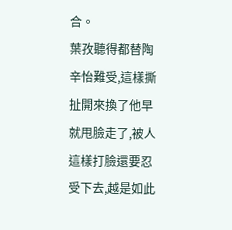合。
葉孜聽得都替陶辛怡難受,這樣撕扯開來換了他早就甩臉走了,被人這樣打臉還要忍受下去,越是如此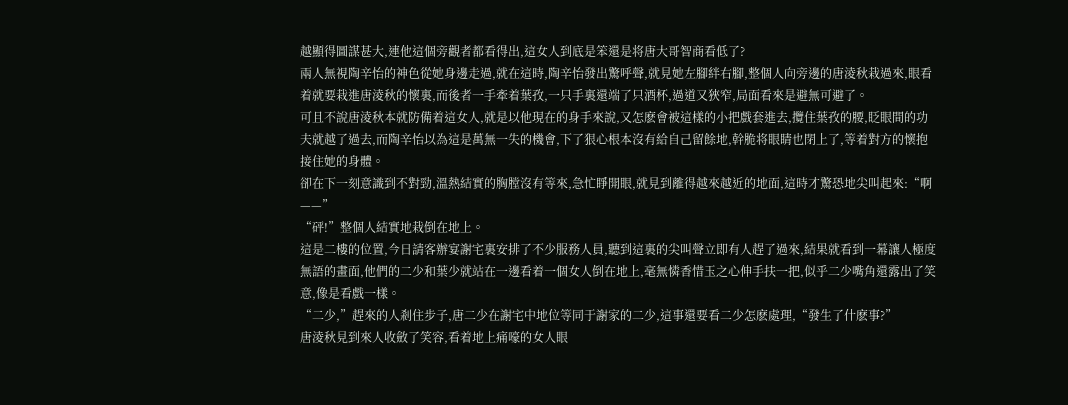越顯得圖謀甚大,連他這個旁觀者都看得出,這女人到底是笨還是将唐大哥智商看低了?
兩人無視陶辛怡的神色從她身邊走過,就在這時,陶辛怡發出驚呼聲,就見她左腳絆右腳,整個人向旁邊的唐淩秋栽過來,眼看着就要栽進唐淩秋的懷裏,而後者一手牽着葉孜,一只手裏還端了只酒杯,過道又狹窄,局面看來是避無可避了。
可且不說唐淩秋本就防備着這女人,就是以他現在的身手來說,又怎麽會被這樣的小把戲套進去,攬住葉孜的腰,眨眼間的功夫就越了過去,而陶辛怡以為這是萬無一失的機會,下了狠心根本沒有給自己留餘地,幹脆将眼睛也閉上了,等着對方的懷抱接住她的身體。
卻在下一刻意識到不對勁,溫熱結實的胸膛沒有等來,急忙睜開眼,就見到離得越來越近的地面,這時才驚恐地尖叫起來:“啊——”
“砰!”整個人結實地栽倒在地上。
這是二樓的位置,今日請客辦宴謝宅裏安排了不少服務人員,聽到這裏的尖叫聲立即有人趕了過來,結果就看到一幕讓人極度無語的畫面,他們的二少和葉少就站在一邊看着一個女人倒在地上,毫無憐香惜玉之心伸手扶一把,似乎二少嘴角還露出了笑意,像是看戲一樣。
“二少,”趕來的人剎住步子,唐二少在謝宅中地位等同于謝家的二少,這事還要看二少怎麽處理,“發生了什麽事?”
唐淩秋見到來人收斂了笑容,看着地上痛嚎的女人眼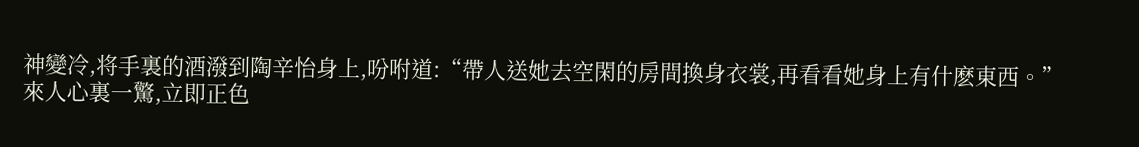神變冷,将手裏的酒潑到陶辛怡身上,吩咐道:“帶人送她去空閑的房間換身衣裳,再看看她身上有什麽東西。”
來人心裏一驚,立即正色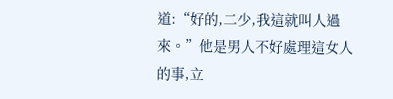道:“好的,二少,我這就叫人過來。”他是男人不好處理這女人的事,立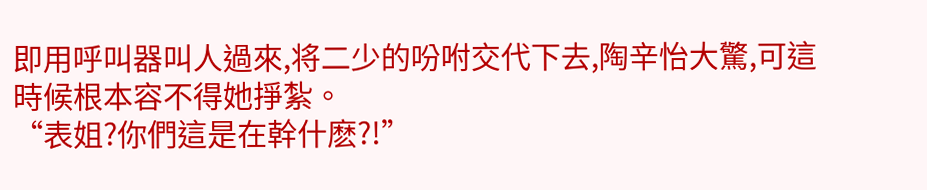即用呼叫器叫人過來,将二少的吩咐交代下去,陶辛怡大驚,可這時候根本容不得她掙紮。
“表姐?你們這是在幹什麽?!”